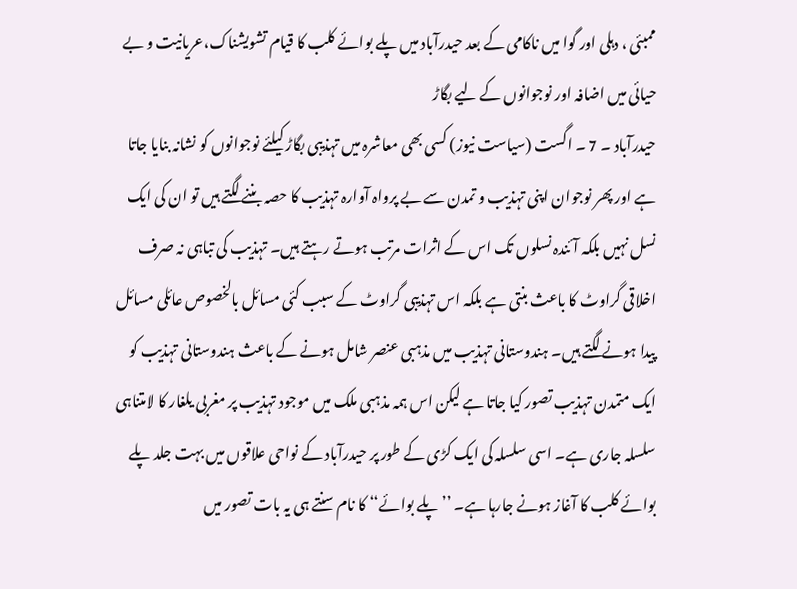ممبئی ، دہلی اور گوا میں ناکامی کے بعد حیدرآباد میں پلے بوائے کلب کا قیام تشویشناک،عریانیت و بے حیائی میں اضافہ اور نوجوانوں کے لیے بگاڑ
حیدرآباد ۔ 7 ۔ اگست (سیاست نیوز) کسی بھی معاشرہ میں تہذیبی بگاڑ کیلئے نوجوانوں کو نشانہ بنایا جاتا ہے اور پھر نوجوان اپنی تہذیب و تمدن سے بے پرواہ آوارہ تہذیب کا حصہ بننے لگتے ہیں تو ان کی ایک نسل نہیں بلکہ آئندہ نسلوں تک اس کے اثرات مرتب ہوتے رہتے ہیں۔ تہذیب کی تباہی نہ صرف اخلاقی گراوٹ کا باعث بنتی ہے بلکہ اس تہذیبی گراوٹ کے سبب کئی مسائل بالخصوص عائلی مسائل پیدا ہونے لگتے ہیں۔ ہندوستانی تہذیب میں مذہبی عنصر شامل ہونے کے باعث ہندوستانی تہذیب کو ایک متمدن تہذیب تصور کیا جاتا ہے لیکن اس ہمہ مذہبی ملک میں موجود تہذیب پر مغربی یلغار کا لامتناہی سلسلہ جاری ہے۔ اسی سلسلہ کی ایک کڑی کے طور پر حیدرآباد کے نواحی علاقوں میں بہت جلد پلے بوائے کلب کا آغاز ہونے جارہا ہے۔ ’’پلے بوائے‘‘ کا نام سنتے ہی یہ بات تصور میں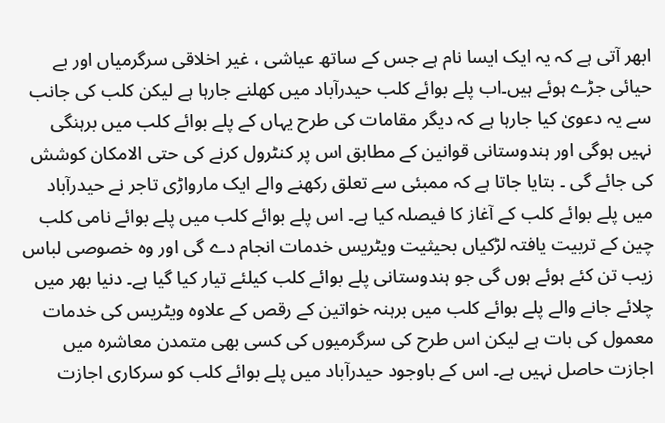ابھر آتی ہے کہ یہ ایک ایسا نام ہے جس کے ساتھ عیاشی ، غیر اخلاقی سرگرمیاں اور بے حیائی جڑے ہوئے ہیں۔اب پلے بوائے کلب حیدرآباد میں کھلنے جارہا ہے لیکن کلب کی جانب سے یہ دعویٰ کیا جارہا ہے کہ دیگر مقامات کی طرح یہاں کے پلے بوائے کلب میں برہنگی نہیں ہوگی اور ہندوستانی قوانین کے مطابق اس پر کنٹرول کرنے کی حتی الامکان کوشش کی جائے گی ۔ بتایا جاتا ہے کہ ممبئی سے تعلق رکھنے والے ایک مارواڑی تاجر نے حیدرآباد میں پلے بوائے کلب کے آغاز کا فیصلہ کیا ہے۔ اس پلے بوائے کلب میں پلے بوائے نامی کلب چین کے تربیت یافتہ لڑکیاں بحیثیت ویٹریس خدمات انجام دے گی اور وہ خصوصی لباس زیب تن کئے ہوئے ہوں گی جو ہندوستانی پلے بوائے کلب کیلئے تیار کیا گیا ہے۔ دنیا بھر میں چلائے جانے والے پلے بوائے کلب میں برہنہ خواتین کے رقص کے علاوہ ویٹریس کی خدمات معمول کی بات ہے لیکن اس طرح کی سرگرمیوں کی کسی بھی متمدن معاشرہ میں اجازت حاصل نہیں ہے۔ اس کے باوجود حیدرآباد میں پلے بوائے کلب کو سرکاری اجازت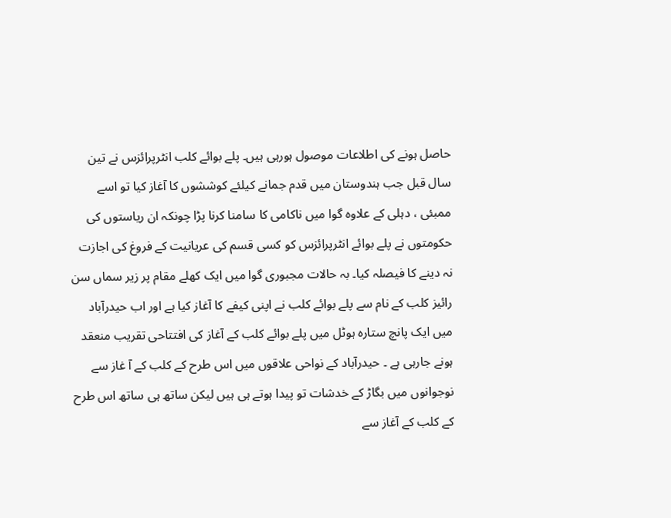حاصل ہونے کی اطلاعات موصول ہورہی ہیں۔ پلے بوائے کلب انٹرپرائزس نے تین سال قبل جب ہندوستان میں قدم جمانے کیلئے کوششوں کا آغاز کیا تو اسے ممبئی ، دہلی کے علاوہ گوا میں ناکامی کا سامنا کرنا پڑا چونکہ ان ریاستوں کی حکومتوں نے پلے بوائے انٹرپرائزس کو کسی قسم کی عریانیت کے فروغ کی اجازت نہ دینے کا فیصلہ کیا۔ بہ حالات مجبوری گوا میں ایک کھلے مقام پر زیر سماں سن رائیز کلب کے نام سے پلے بوائے کلب نے اپنی کیفے کا آغاز کیا ہے اور اب حیدرآباد میں ایک پانچ ستارہ ہوٹل میں پلے بوائے کلب کے آغاز کی افتتاحی تقریب منعقد ہونے جارہی ہے ۔ حیدرآباد کے نواحی علاقوں میں اس طرح کے کلب کے آ غاز سے نوجوانوں میں بگاڑ کے خدشات تو پیدا ہوتے ہی ہیں لیکن ساتھ ہی ساتھ اس طرح کے کلب کے آغاز سے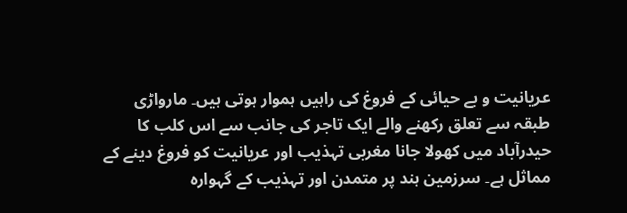عریانیت و بے حیائی کے فروغ کی راہیں ہموار ہوتی ہیں۔ مارواڑی طبقہ سے تعلق رکھنے والے ایک تاجر کی جانب سے اس کلب کا حیدرآباد میں کھولا جانا مغربی تہذیب اور عریانیت کو فروغ دینے کے مماثل ہے۔ سرزمین ہند پر متمدن اور تہذیب کے گہوارہ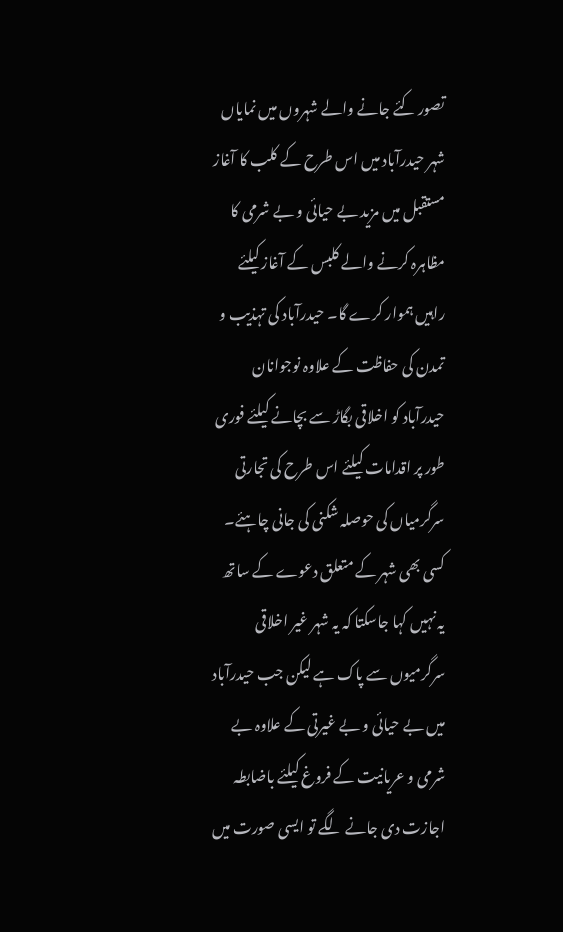تصور کئے جانے والے شہروں میں نمایاں شہر حیدرآباد میں اس طرح کے کلب کا آغاز مستقبل میں مزید بے حیائی و بے شرمی کا مظاہرہ کرنے والے کلبس کے آغاز کیلئے راہیں ہموار کرے گا۔ حیدرآباد کی تہذیب و تمدن کی حفاظت کے علاوہ نوجوانان حیدرآباد کو اخلاقی بگاڑ سے بچانے کیلئے فوری طور پر اقدامات کیلئے اس طرح کی تجارتی سرگرمیاں کی حوصلہ شکنی کی جانی چاہئے۔ کسی بھی شہر کے متعلق دعوے کے ساتھ یہ نہیں کہا جاسکتا کہ یہ شہر غیر اخلاقی سرگرمیوں سے پاک ہے لیکن جب حیدرآباد میں بے حیائی و بے غیرتی کے علاوہ بے شرمی و عریانیت کے فروغ کیلئے باضابطہ اجازت دی جانے لگے تو ایسی صورت میں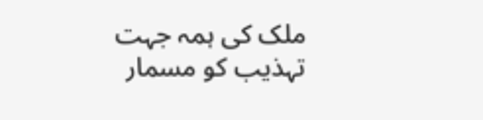ملک کی ہمہ جہت تہذیب کو مسمار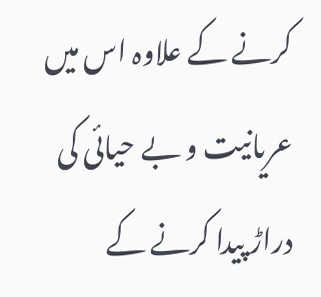کرنے کے علاوہ اس میں عریانیت و بے حیائی کی دراڑ پیدا کرنے کے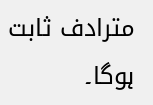مترادف ثابت ہوگا۔